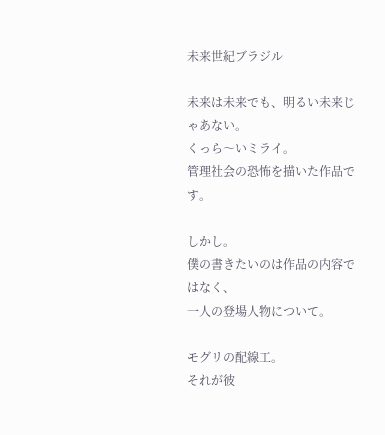未来世紀ブラジル

未来は未来でも、明るい未来じゃあない。
くっら〜いミライ。
管理社会の恐怖を描いた作品です。

しかし。
僕の書きたいのは作品の内容ではなく、
一人の登場人物について。

モグリの配線工。
それが彼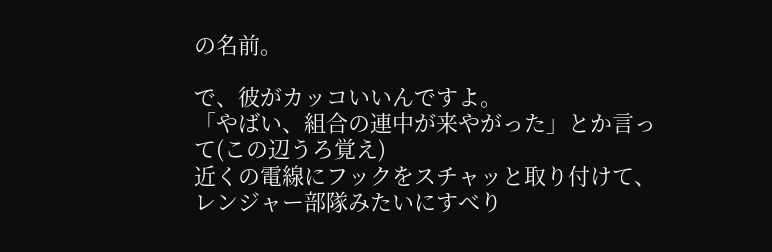の名前。

で、彼がカッコいいんですよ。
「やばい、組合の連中が来やがった」とか言って(この辺うろ覚え)
近くの電線にフックをスチャッと取り付けて、
レンジャー部隊みたいにすべり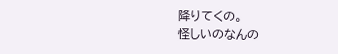降りてくの。
怪しいのなんの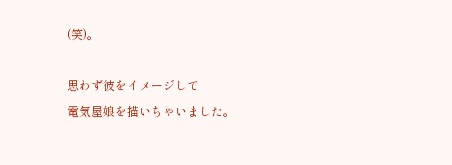(笑)。

思わず彼をイメージして
電気屋娘を描いちゃいました。